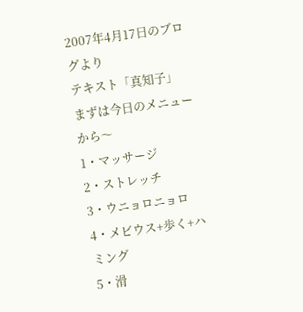2007年4月17日のブログより
テキスト「真知子」
まずは今日のメニューから〜
1・マッサージ
2・ストレッチ
3・ウニョロニョロ
4・メビウス+歩く+ハミング
5・滑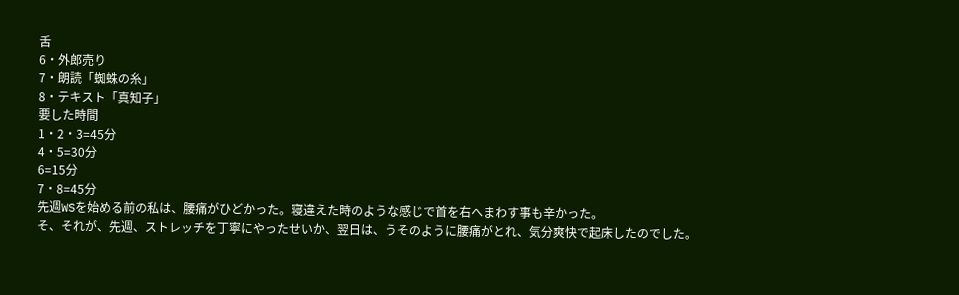舌
6・外郎売り
7・朗読「蜘蛛の糸」
8・テキスト「真知子」
要した時間
1・2・3=45分
4・5=30分
6=15分
7・8=45分
先週WSを始める前の私は、腰痛がひどかった。寝違えた時のような感じで首を右へまわす事も辛かった。
そ、それが、先週、ストレッチを丁寧にやったせいか、翌日は、うそのように腰痛がとれ、気分爽快で起床したのでした。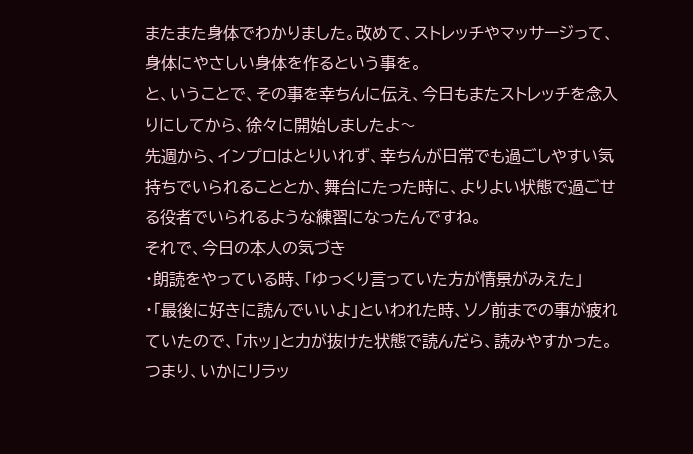またまた身体でわかりました。改めて、ストレッチやマッサージって、身体にやさしい身体を作るという事を。
と、いうことで、その事を幸ちんに伝え、今日もまたストレッチを念入りにしてから、徐々に開始しましたよ〜
先週から、インプロはとりいれず、幸ちんが日常でも過ごしやすい気持ちでいられることとか、舞台にたった時に、よりよい状態で過ごせる役者でいられるような練習になったんですね。
それで、今日の本人の気づき
・朗読をやっている時、「ゆっくり言っていた方が情景がみえた」
・「最後に好きに読んでいいよ」といわれた時、ソノ前までの事が疲れていたので、「ホッ」と力が抜けた状態で読んだら、読みやすかった。
つまり、いかにリラッ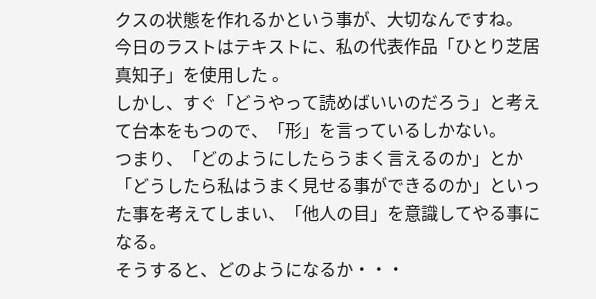クスの状態を作れるかという事が、大切なんですね。
今日のラストはテキストに、私の代表作品「ひとり芝居 真知子」を使用した 。
しかし、すぐ「どうやって読めばいいのだろう」と考えて台本をもつので、「形」を言っているしかない。
つまり、「どのようにしたらうまく言えるのか」とか「どうしたら私はうまく見せる事ができるのか」といった事を考えてしまい、「他人の目」を意識してやる事になる。
そうすると、どのようになるか・・・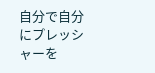自分で自分にプレッシャーを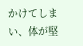かけてしまい、体が堅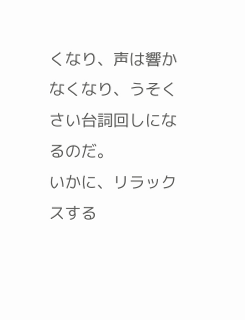くなり、声は響かなくなり、うそくさい台詞回しになるのだ。
いかに、リラックスする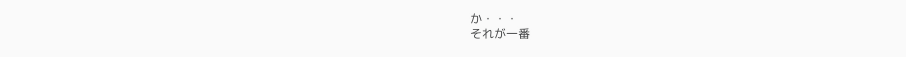か・・・
それが一番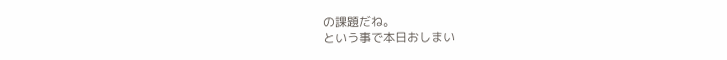の課題だね。
という事で本日おしまい